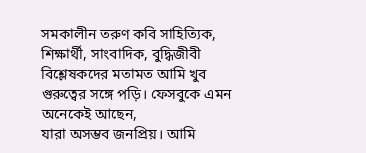সমকালীন তরুণ কবি সাহিত্যিক, শিক্ষার্থী, সাংবাদিক, বুদ্ধিজীবী
বিশ্লেষকদের মতামত আমি খুব গুরুত্বের সঙ্গে পড়ি। ফেসবুকে এমন অনেকেই আছেন,
যারা অসম্ভব জনপ্রিয়। আমি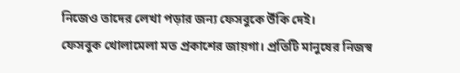নিজেও তাদের লেখা পড়ার জন্য ফেসবুকে উঁকি দেই।
ফেসবুক খোলামেলা মত প্রকাশের জায়গা। প্রতিটি মানুষের নিজস্ব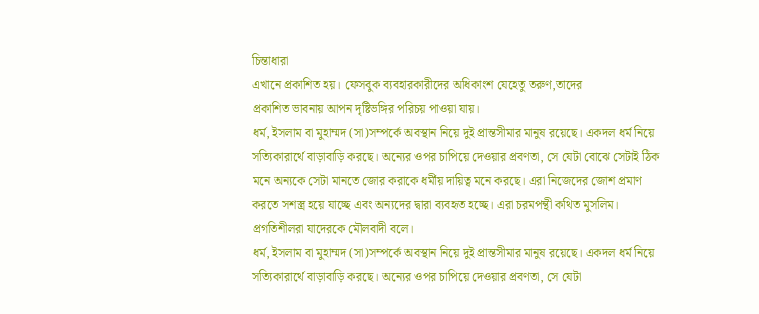চিন্তাধারা
এখানে প্রকাশিত হয়। ফেসবুক ব্যবহারকারীদের অধিকাংশ যেহেতু তরুণ,তাদের
প্রকাশিত ভাবনায় আপন দৃষ্টিভঙ্গির পরিচয় পাওয়া যায়।
ধর্ম, ইসলাম বা মুহাম্মদ (সা)সম্পর্কে অবস্থান নিয়ে দুই প্রান্তসীমার মানুষ রয়েছে। একদল ধর্ম নিয়ে সত্যিকারার্থে বাড়াবাড়ি করছে। অন্যের ওপর চাপিয়ে দেওয়ার প্রবণতা, সে যেটা বোঝে সেটাই ঠিক মনে অন্যকে সেটা মানতে জোর করাকে ধর্মীয় দায়িত্ব মনে করছে। এরা নিজেদের জোশ প্রমাণ করতে সশস্ত্র হয়ে যাচ্ছে এবং অন্যদের দ্বারা ব্যবহৃত হচ্ছে। এরা চরমপন্থী কথিত মুসলিম। প্রগতিশীলরা যাদেরকে মৌলবাদী বলে।
ধর্ম, ইসলাম বা মুহাম্মদ (সা)সম্পর্কে অবস্থান নিয়ে দুই প্রান্তসীমার মানুষ রয়েছে। একদল ধর্ম নিয়ে সত্যিকারার্থে বাড়াবাড়ি করছে। অন্যের ওপর চাপিয়ে দেওয়ার প্রবণতা, সে যেটা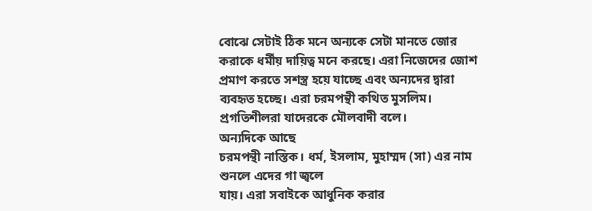বোঝে সেটাই ঠিক মনে অন্যকে সেটা মানতে জোর করাকে ধর্মীয় দায়িত্ব মনে করছে। এরা নিজেদের জোশ প্রমাণ করতে সশস্ত্র হয়ে যাচ্ছে এবং অন্যদের দ্বারা ব্যবহৃত হচ্ছে। এরা চরমপন্থী কথিত মুসলিম। প্রগতিশীলরা যাদেরকে মৌলবাদী বলে।
অন্যদিকে আছে
চরমপন্থী নাস্তিক। ধর্ম, ইসলাম, মুহাম্মদ (সা) এর নাম শুনলে এদের গা জ্বলে
যায়। এরা সবাইকে আধুনিক করার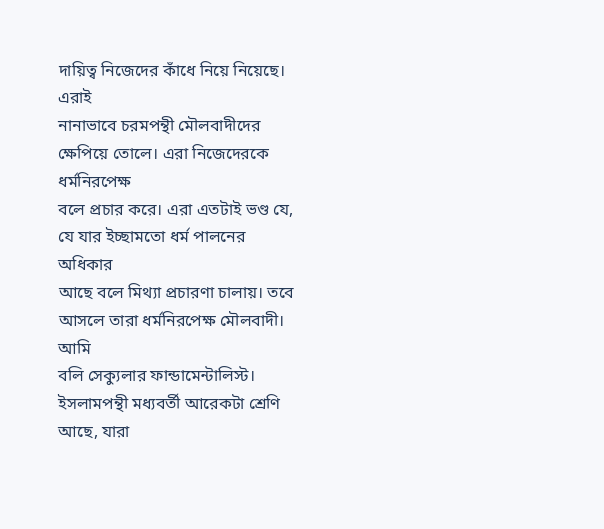দায়িত্ব নিজেদের কাঁধে নিয়ে নিয়েছে। এরাই
নানাভাবে চরমপন্থী মৌলবাদীদের ক্ষেপিয়ে তোলে। এরা নিজেদেরকে ধর্মনিরপেক্ষ
বলে প্রচার করে। এরা এতটাই ভণ্ড যে, যে যার ইচ্ছামতো ধর্ম পালনের অধিকার
আছে বলে মিথ্যা প্রচারণা চালায়। তবে আসলে তারা ধর্মনিরপেক্ষ মৌলবাদী। আমি
বলি সেক্যুলার ফান্ডামেন্টালিস্ট।
ইসলামপন্থী মধ্যবর্তী আরেকটা শ্রেণি আছে, যারা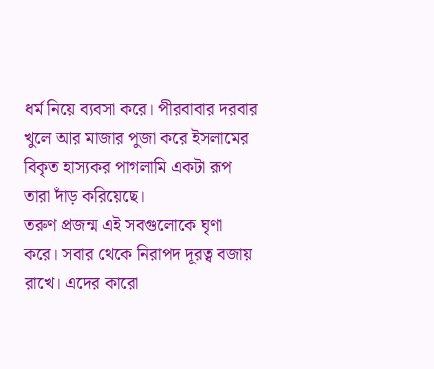ধর্ম নিয়ে ব্যবসা করে। পীরবাবার দরবার খুলে আর মাজার পুজা করে ইসলামের বিকৃত হাস্যকর পাগলামি একটা রূপ তারা দাঁড় করিয়েছে।
তরুণ প্রজন্ম এই সবগুলোকে ঘৃণা করে। সবার থেকে নিরাপদ দূরত্ব বজায় রাখে। এদের কারো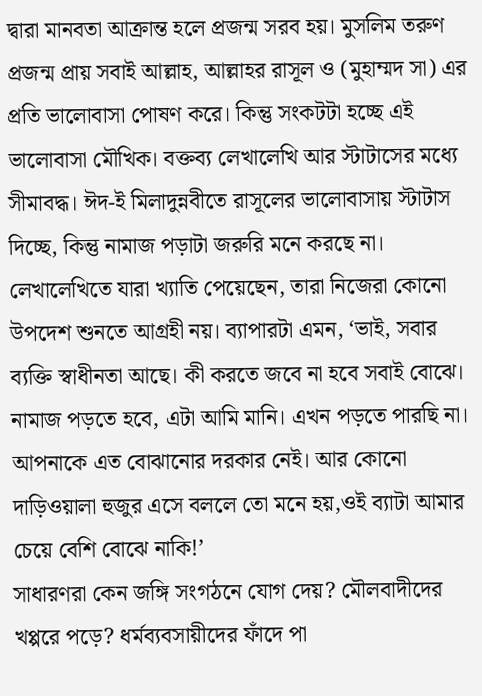দ্বারা মানবতা আক্রান্ত হলে প্রজন্ম সরব হয়। মুসলিম তরুণ প্রজন্ম প্রায় সবাই আল্লাহ, আল্লাহর রাসূল ও (মুহাম্মদ সা) এর প্রতি ভালোবাসা পোষণ করে। কিন্তু সংকটটা হচ্ছে এই ভালোবাসা মৌখিক। বক্তব্য লেখালেখি আর স্টাটাসের মধ্যে সীমাবদ্ধ। ঈদ-ই মিলাদুন্নবীতে রাসূলের ভালোবাসায় স্টাটাস দিচ্ছে, কিন্তু নামাজ পড়াটা জরুরি মনে করছে না।
লেখালেখিতে যারা খ্যাতি পেয়েছেন, তারা নিজেরা কোনো উপদেশ শুনতে আগ্রহী নয়। ব্যাপারটা এমন, ‘ভাই, সবার ব্যক্তি স্বাধীনতা আছে। কী করতে জবে না হবে সবাই বোঝে। নামাজ পড়তে হবে, এটা আমি মানি। এখন পড়তে পারছি না। আপনাকে এত বোঝানোর দরকার নেই। আর কোনো দাড়িওয়ালা হুজুর এসে বললে তো মনে হয়,ওই ব্যাটা আমার চেয়ে বেশি বোঝে নাকি!’
সাধারণরা কেন জঙ্গি সংগঠনে যোগ দেয়? মৌলবাদীদের খপ্পরে পড়ে? ধর্মব্যবসায়ীদের ফাঁদে পা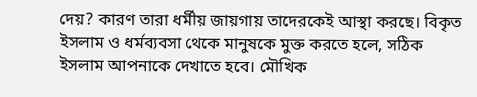দেয়? কারণ তারা ধর্মীয় জায়গায় তাদেরকেই আস্থা করছে। বিকৃত ইসলাম ও ধর্মব্যবসা থেকে মানুষকে মুক্ত করতে হলে, সঠিক ইসলাম আপনাকে দেখাতে হবে। মৌখিক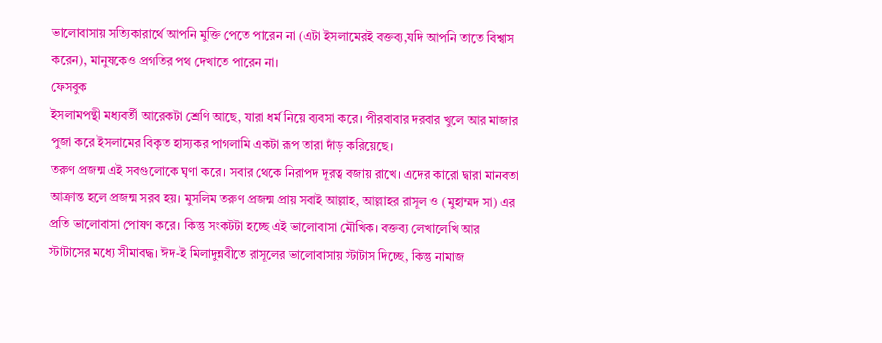ভালোবাসায় সত্যিকারার্থে আপনি মুক্তি পেতে পারেন না (এটা ইসলামেরই বক্তব্য,যদি আপনি তাতে বিশ্বাস করেন), মানুষকেও প্রগতির পথ দেখাতে পারেন না।
ফেসবুক
ইসলামপন্থী মধ্যবর্তী আরেকটা শ্রেণি আছে, যারা ধর্ম নিয়ে ব্যবসা করে। পীরবাবার দরবার খুলে আর মাজার পুজা করে ইসলামের বিকৃত হাস্যকর পাগলামি একটা রূপ তারা দাঁড় করিয়েছে।
তরুণ প্রজন্ম এই সবগুলোকে ঘৃণা করে। সবার থেকে নিরাপদ দূরত্ব বজায় রাখে। এদের কারো দ্বারা মানবতা আক্রান্ত হলে প্রজন্ম সরব হয়। মুসলিম তরুণ প্রজন্ম প্রায় সবাই আল্লাহ, আল্লাহর রাসূল ও (মুহাম্মদ সা) এর প্রতি ভালোবাসা পোষণ করে। কিন্তু সংকটটা হচ্ছে এই ভালোবাসা মৌখিক। বক্তব্য লেখালেখি আর স্টাটাসের মধ্যে সীমাবদ্ধ। ঈদ-ই মিলাদুন্নবীতে রাসূলের ভালোবাসায় স্টাটাস দিচ্ছে, কিন্তু নামাজ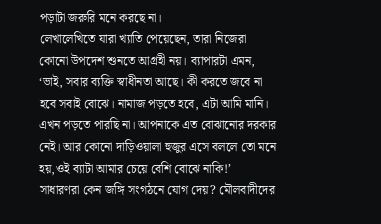পড়াটা জরুরি মনে করছে না।
লেখালেখিতে যারা খ্যাতি পেয়েছেন, তারা নিজেরা কোনো উপদেশ শুনতে আগ্রহী নয়। ব্যাপারটা এমন, ‘ভাই, সবার ব্যক্তি স্বাধীনতা আছে। কী করতে জবে না হবে সবাই বোঝে। নামাজ পড়তে হবে, এটা আমি মানি। এখন পড়তে পারছি না। আপনাকে এত বোঝানোর দরকার নেই। আর কোনো দাড়িওয়ালা হুজুর এসে বললে তো মনে হয়,ওই ব্যাটা আমার চেয়ে বেশি বোঝে নাকি!’
সাধারণরা কেন জঙ্গি সংগঠনে যোগ দেয়? মৌলবাদীদের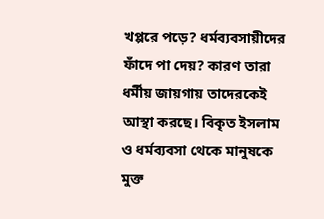খপ্পরে পড়ে? ধর্মব্যবসায়ীদের ফাঁদে পা দেয়? কারণ তারা ধর্মীয় জায়গায় তাদেরকেই আস্থা করছে। বিকৃত ইসলাম ও ধর্মব্যবসা থেকে মানুষকে মুক্ত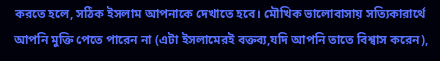করতে হলে, সঠিক ইসলাম আপনাকে দেখাতে হবে। মৌখিক ভালোবাসায় সত্যিকারার্থে আপনি মুক্তি পেতে পারেন না (এটা ইসলামেরই বক্তব্য,যদি আপনি তাতে বিশ্বাস করেন),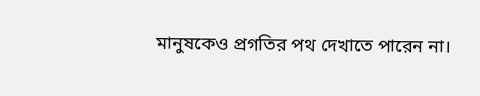মানুষকেও প্রগতির পথ দেখাতে পারেন না।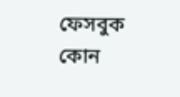ফেসবুক
কোন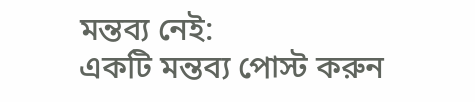মন্তব্য নেই:
একটি মন্তব্য পোস্ট করুন